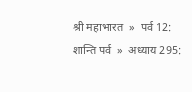श्री महाभारत  »  पर्व 12: शान्ति पर्व  »  अध्याय 295: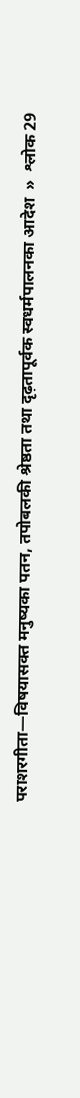पराशरगीता—विषयासक्त मनुष्यका पतन, तपोबलकी श्रेष्ठता तथा दृढ़तापूर्वक स्वधर्मपालनका आदेश  »  श्लोक 29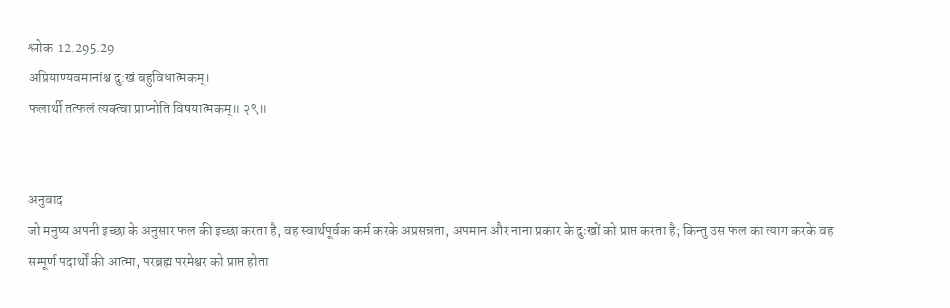श्लोक  12.295.29
अप्रियाण्यवमानांश्च दु:खं बहुविधात्मकम्।
फलार्थी तत्फलं त्यक्त्वा प्राप्नोति विषयात्मकम्॥ २९॥


अनुवाद
जो मनुष्य अपनी इच्छा के अनुसार फल की इच्छा करता है, वह स्वार्थपूर्वक कर्म करके अप्रसन्नता, अपमान और नाना प्रकार के दुःखों को प्राप्त करता है; किन्तु उस फल का त्याग करके वह सम्पूर्ण पदार्थों की आत्मा, परब्रह्म परमेश्वर को प्राप्त होता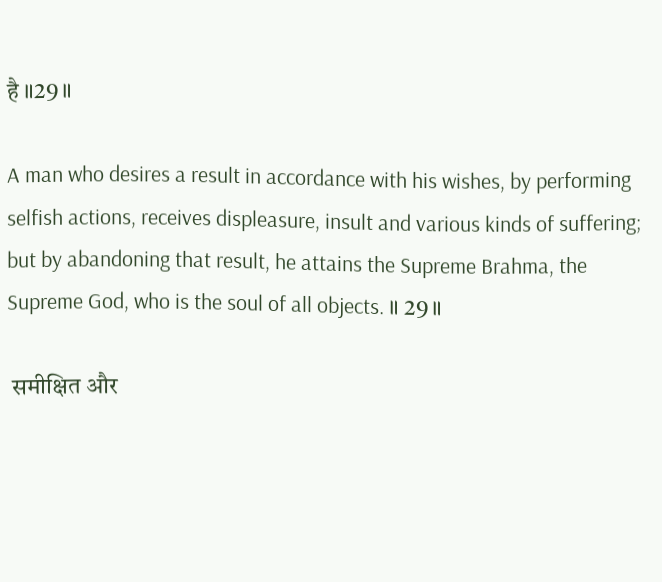है ॥29॥

A man who desires a result in accordance with his wishes, by performing selfish actions, receives displeasure, insult and various kinds of suffering; but by abandoning that result, he attains the Supreme Brahma, the Supreme God, who is the soul of all objects. ॥ 29॥

 समीक्षित और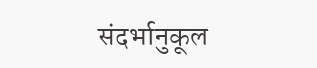संदर्भानुकूल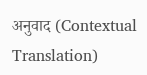अनुवाद (Contextual Translation)